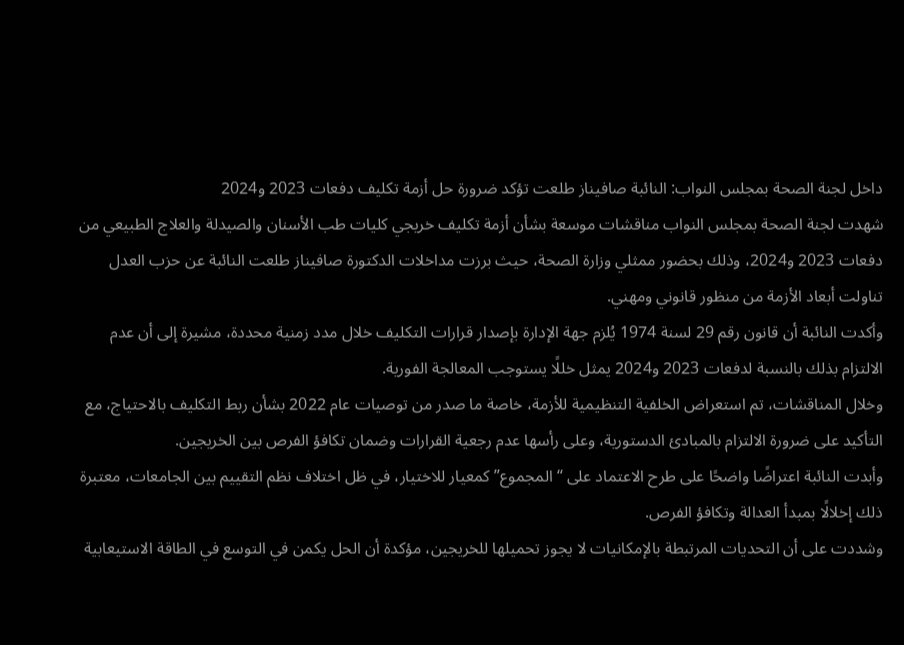داخل لجنة الصحة بمجلس النواب: النائبة صافيناز طلعت تؤكد ضرورة حل أزمة تكليف دفعات 2023 و2024
شهدت لجنة الصحة بمجلس النواب مناقشات موسعة بشأن أزمة تكليف خريجي كليات طب الأسنان والصيدلة والعلاج الطبيعي من دفعات 2023 و2024، وذلك بحضور ممثلي وزارة الصحة، حيث برزت مداخلات الدكتورة صافيناز طلعت النائبة عن حزب العدل تناولت أبعاد الأزمة من منظور قانوني ومهني.
وأكدت النائبة أن قانون رقم 29 لسنة 1974 يُلزم جهة الإدارة بإصدار قرارات التكليف خلال مدد زمنية محددة، مشيرة إلى أن عدم الالتزام بذلك بالنسبة لدفعات 2023 و2024 يمثل خللًا يستوجب المعالجة الفورية.
وخلال المناقشات، تم استعراض الخلفية التنظيمية للأزمة، خاصة ما صدر من توصيات عام 2022 بشأن ربط التكليف بالاحتياج، مع التأكيد على ضرورة الالتزام بالمبادئ الدستورية، وعلى رأسها عدم رجعية القرارات وضمان تكافؤ الفرص بين الخريجين.
وأبدت النائبة اعتراضًا واضحًا على طرح الاعتماد على “المجموع” كمعيار للاختيار، في ظل اختلاف نظم التقييم بين الجامعات، معتبرة ذلك إخلالًا بمبدأ العدالة وتكافؤ الفرص.
وشددت على أن التحديات المرتبطة بالإمكانيات لا يجوز تحميلها للخريجين، مؤكدة أن الحل يكمن في التوسع في الطاقة الاستيعابية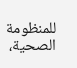للمنظومة الصحية،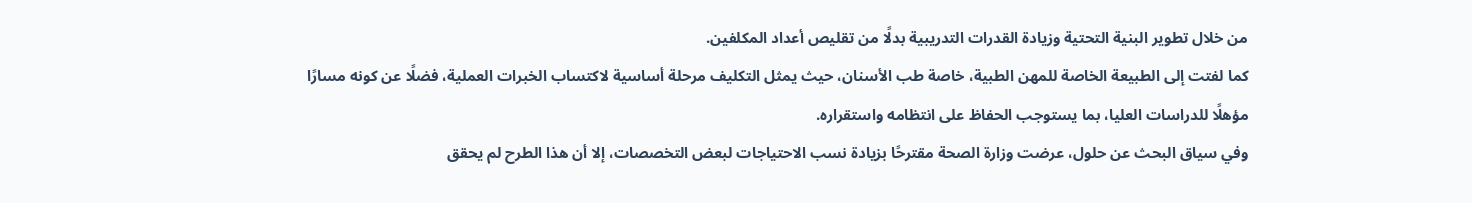من خلال تطوير البنية التحتية وزيادة القدرات التدريبية بدلًا من تقليص أعداد المكلفين.
كما لفتت إلى الطبيعة الخاصة للمهن الطبية، خاصة طب الأسنان، حيث يمثل التكليف مرحلة أساسية لاكتساب الخبرات العملية، فضلًا عن كونه مسارًا مؤهلًا للدراسات العليا، بما يستوجب الحفاظ على انتظامه واستقراره.
وفي سياق البحث عن حلول، عرضت وزارة الصحة مقترحًا بزيادة نسب الاحتياجات لبعض التخصصات، إلا أن هذا الطرح لم يحقق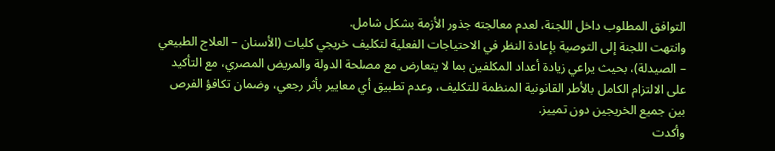التوافق المطلوب داخل اللجنة، لعدم معالجته جذور الأزمة بشكل شامل.
وانتهت اللجنة إلى التوصية بإعادة النظر في الاحتياجات الفعلية لتكليف خريجي كليات (الأسنان – العلاج الطبيعي – الصيدلة)، بحيث يراعي زيادة أعداد المكلفين بما لا يتعارض مع مصلحة الدولة والمريض المصري، مع التأكيد على الالتزام الكامل بالأطر القانونية المنظمة للتكليف، وعدم تطبيق أي معايير بأثر رجعي، وضمان تكافؤ الفرص بين جميع الخريجين دون تمييز.
وأكدت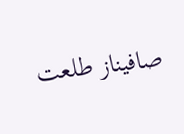صافيناز طلعت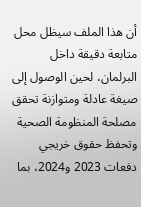أن هذا الملف سيظل محل متابعة دقيقة داخل البرلمان، لحين الوصول إلى صيغة عادلة ومتوازنة تحقق مصلحة المنظومة الصحية وتحفظ حقوق خريجي دفعات 2023 و2024، بما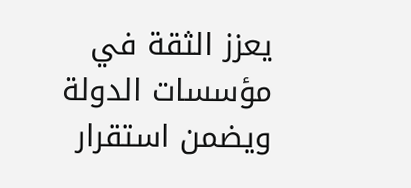يعزز الثقة في مؤسسات الدولة ويضمن استقرار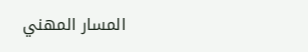المسار المهني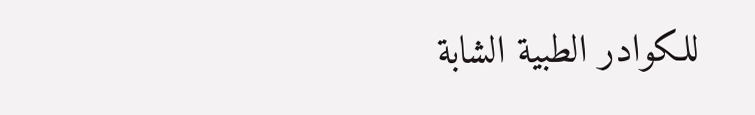للكوادر الطبية الشابة